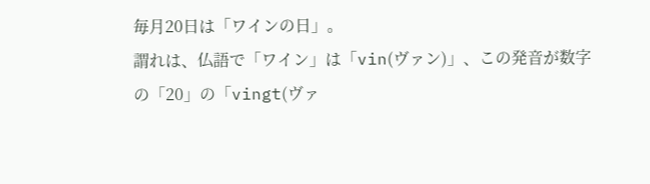毎月20日は「ワインの日」。
謂れは、仏語で「ワイン」は「vin(ヴァン)」、この発音が数字の「20」の「vingt(ヴァ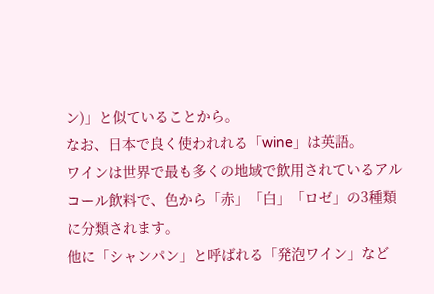ン)」と似ていることから。
なお、日本で良く使われれる「wine」は英語。
ワインは世界で最も多くの地域で飲用されているアルコール飲料で、色から「赤」「白」「ロゼ」の3種類に分類されます。
他に「シャンパン」と呼ばれる「発泡ワイン」など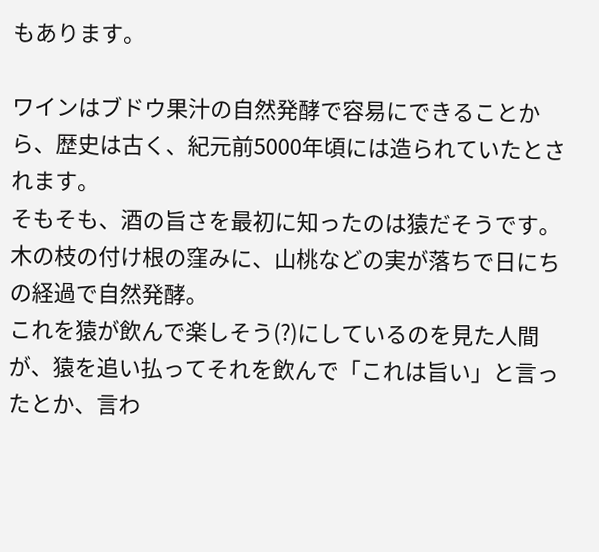もあります。

ワインはブドウ果汁の自然発酵で容易にできることから、歴史は古く、紀元前5000年頃には造られていたとされます。
そもそも、酒の旨さを最初に知ったのは猿だそうです。
木の枝の付け根の窪みに、山桃などの実が落ちで日にちの経過で自然発酵。
これを猿が飲んで楽しそう(?)にしているのを見た人間が、猿を追い払ってそれを飲んで「これは旨い」と言ったとか、言わ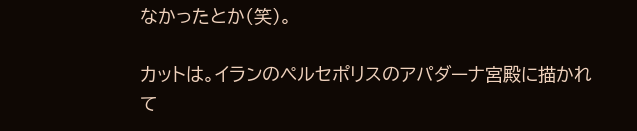なかったとか(笑)。

カットは。イランのペルセポリスのアパダーナ宮殿に描かれて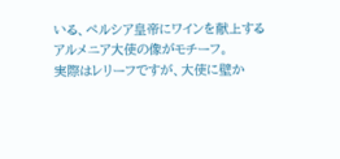いる、ペルシア皇帝にワインを献上するアルメニア大使の像がモチーフ。
実際はレリーフですが、大使に壁か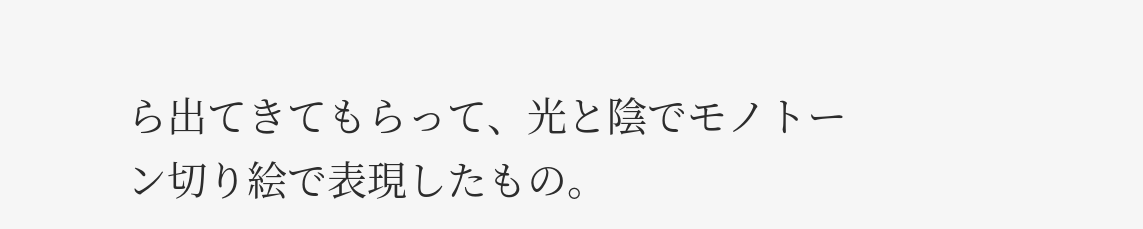ら出てきてもらって、光と陰でモノトーン切り絵で表現したもの。